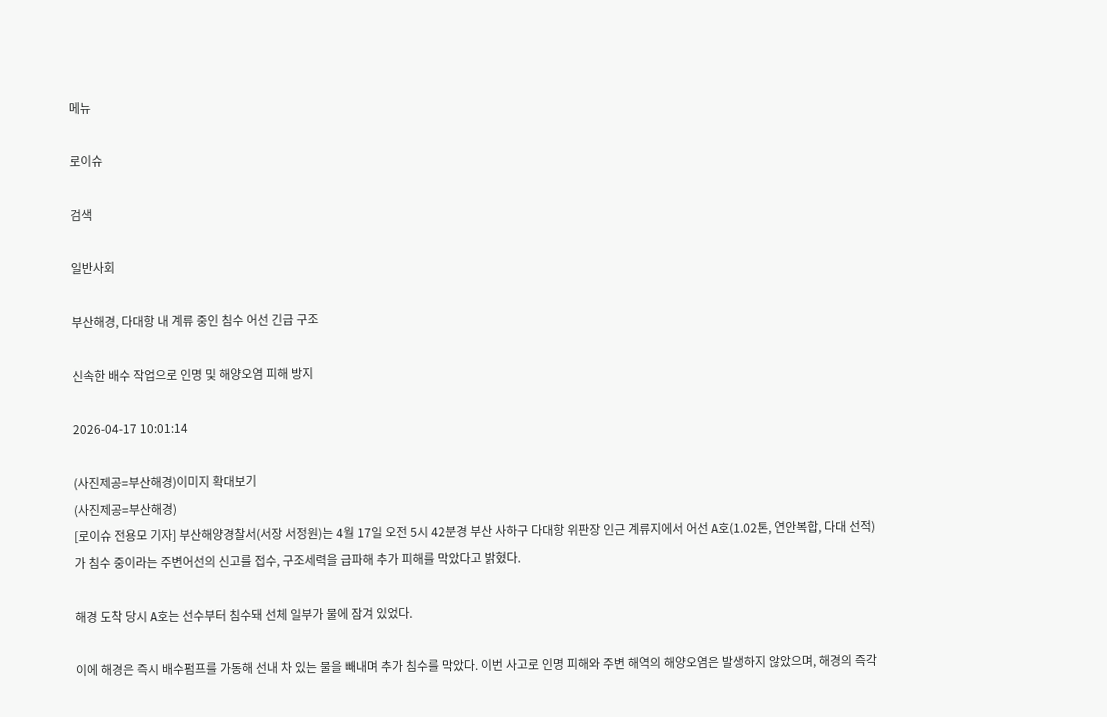메뉴

로이슈

검색

일반사회

부산해경, 다대항 내 계류 중인 침수 어선 긴급 구조

신속한 배수 작업으로 인명 및 해양오염 피해 방지

2026-04-17 10:01:14

(사진제공=부산해경)이미지 확대보기
(사진제공=부산해경)
[로이슈 전용모 기자] 부산해양경찰서(서장 서정원)는 4월 17일 오전 5시 42분경 부산 사하구 다대항 위판장 인근 계류지에서 어선 A호(1.02톤, 연안복합, 다대 선적)가 침수 중이라는 주변어선의 신고를 접수, 구조세력을 급파해 추가 피해를 막았다고 밝혔다.

해경 도착 당시 A호는 선수부터 침수돼 선체 일부가 물에 잠겨 있었다.

이에 해경은 즉시 배수펌프를 가동해 선내 차 있는 물을 빼내며 추가 침수를 막았다. 이번 사고로 인명 피해와 주변 해역의 해양오염은 발생하지 않았으며, 해경의 즉각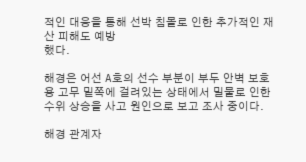적인 대응을 통해 선박 침몰로 인한 추가적인 재산 피해도 예방
했다.

해경은 어선 A호의 선수 부분이 부두 안벽 보호용 고무 밑쪽에 걸려있는 상태에서 밀물로 인한 수위 상승을 사고 원인으로 보고 조사 중이다.

해경 관계자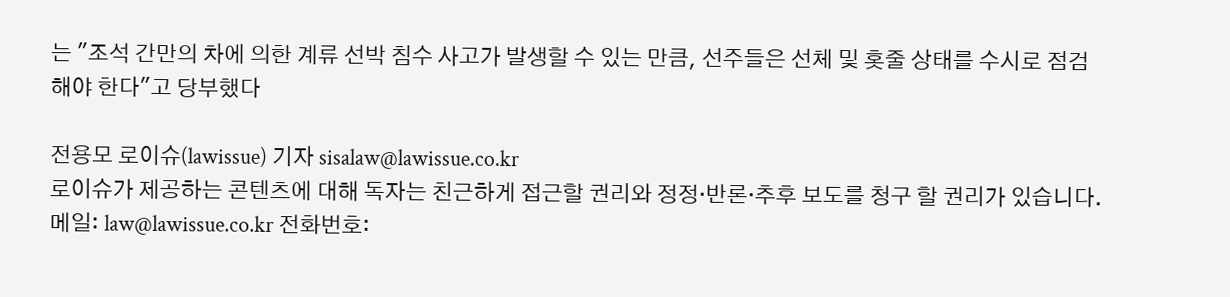는 "조석 간만의 차에 의한 계류 선박 침수 사고가 발생할 수 있는 만큼, 선주들은 선체 및 홋줄 상태를 수시로 점검해야 한다"고 당부했다

전용모 로이슈(lawissue) 기자 sisalaw@lawissue.co.kr
로이슈가 제공하는 콘텐츠에 대해 독자는 친근하게 접근할 권리와 정정·반론·추후 보도를 청구 할 권리가 있습니다.
메일: law@lawissue.co.kr 전화번호: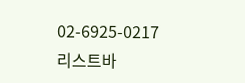02-6925-0217
리스트바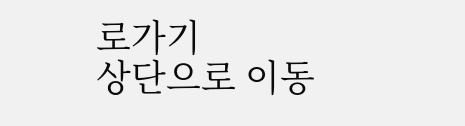로가기
상단으로 이동